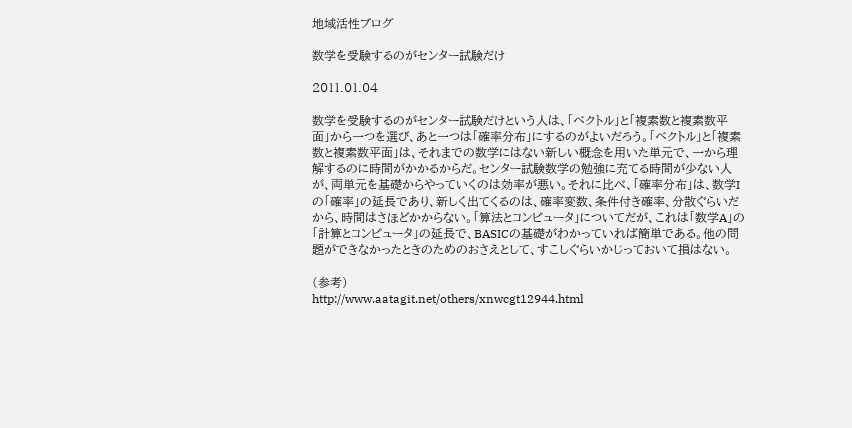地域活性ブログ

数学を受験するのがセンター試験だけ

2011.01.04

数学を受験するのがセンター試験だけという人は、「ベクトル」と「複素数と複素数平面」から一つを選び、あと一つは「確率分布」にするのがよいだろう。「ベクトル」と「複素数と複素数平面」は、それまでの数学にはない新しい概念を用いた単元で、一から理解するのに時間がかかるからだ。センター試験数学の勉強に充てる時間が少ない人が、両単元を基礎からやっていくのは効率が悪い。それに比べ、「確率分布」は、数学Iの「確率」の延長であり、新しく出てくるのは、確率変数、条件付き確率、分散ぐらいだから、時間はさほどかからない。「算法とコンピュータ」についてだが、これは「数学A」の「計算とコンピュータ」の延長で、BASICの基礎がわかっていれば簡単である。他の問題ができなかったときのためのおさえとして、すこしぐらいかじっておいて損はない。

(参考)
http://www.aatagit.net/others/xnwcgt12944.html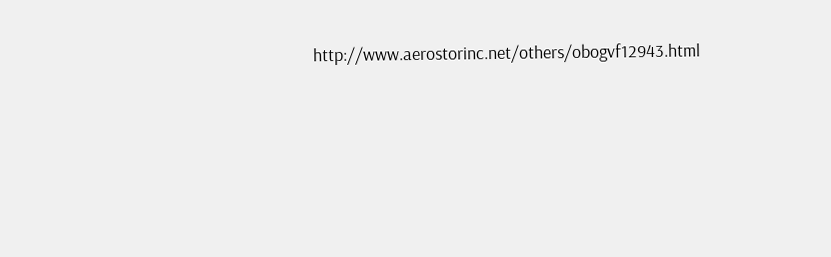http://www.aerostorinc.net/others/obogvf12943.html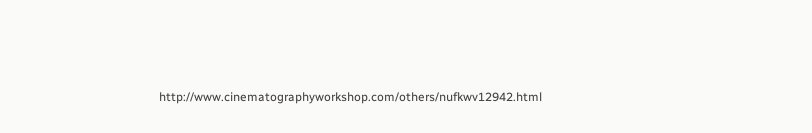http://www.cinematographyworkshop.com/others/nufkwv12942.html